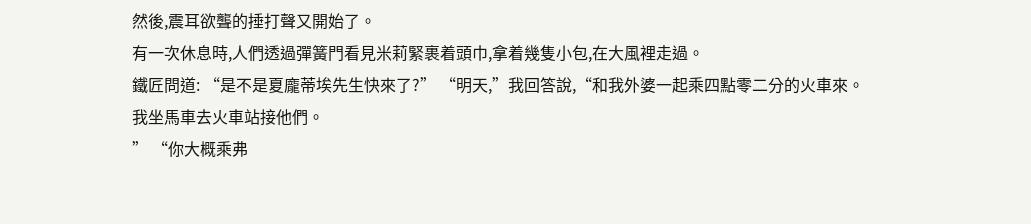然後,震耳欲聾的捶打聲又開始了。
有一次休息時,人們透過彈簧門看見米莉緊裹着頭巾,拿着幾隻小包,在大風裡走過。
鐵匠問道: “是不是夏龐蒂埃先生快來了?” “明天,”我回答說,“和我外婆一起乘四點零二分的火車來。
我坐馬車去火車站接他們。
” “你大概乘弗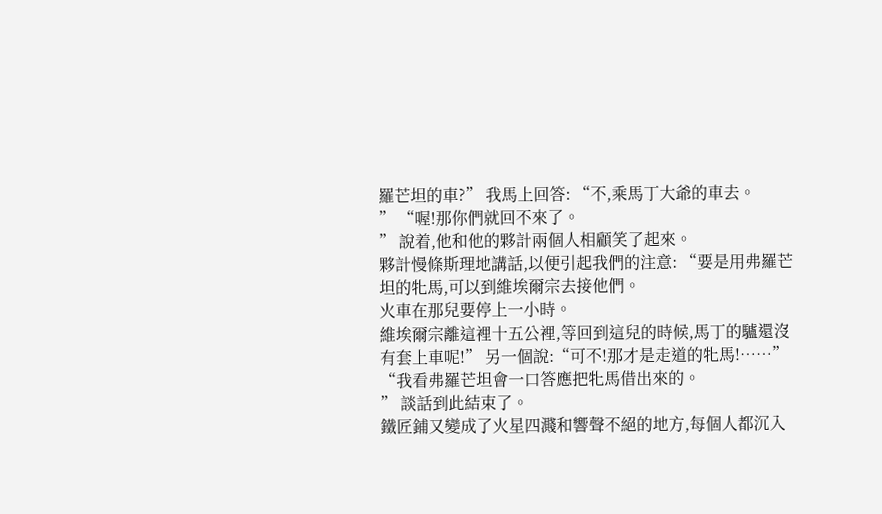羅芒坦的車?” 我馬上回答: “不,乘馬丁大爺的車去。
” “喔!那你們就回不來了。
” 說着,他和他的夥計兩個人相顧笑了起來。
夥計慢條斯理地講話,以便引起我們的注意: “要是用弗羅芒坦的牝馬,可以到維埃爾宗去接他們。
火車在那兒要停上一小時。
維埃爾宗離這裡十五公裡,等回到這兒的時候,馬丁的驢還沒有套上車呢!” 另一個說:“可不!那才是走道的牝馬!……” “我看弗羅芒坦會一口答應把牝馬借出來的。
” 談話到此結束了。
鐵匠鋪又變成了火星四濺和響聲不絕的地方,每個人都沉入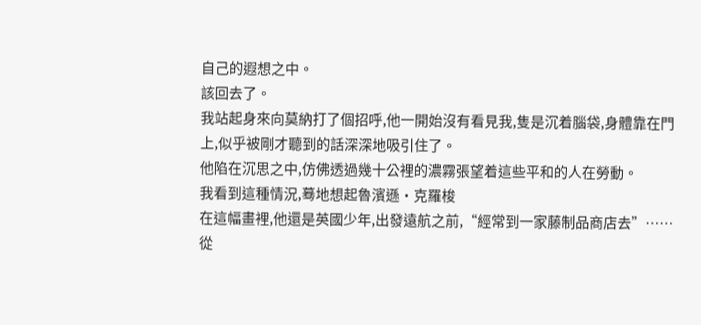自己的遐想之中。
該回去了。
我站起身來向莫納打了個招呼,他一開始沒有看見我,隻是沉着腦袋,身體靠在門上,似乎被剛才聽到的話深深地吸引住了。
他陷在沉思之中,仿佛透過幾十公裡的濃霧張望着這些平和的人在勞動。
我看到這種情況,蓦地想起魯濱遜·克羅梭
在這幅畫裡,他還是英國少年,出發遠航之前,“經常到一家藤制品商店去”…… 從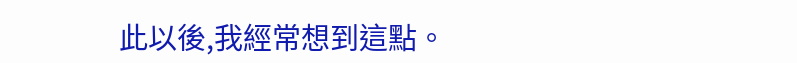此以後,我經常想到這點。